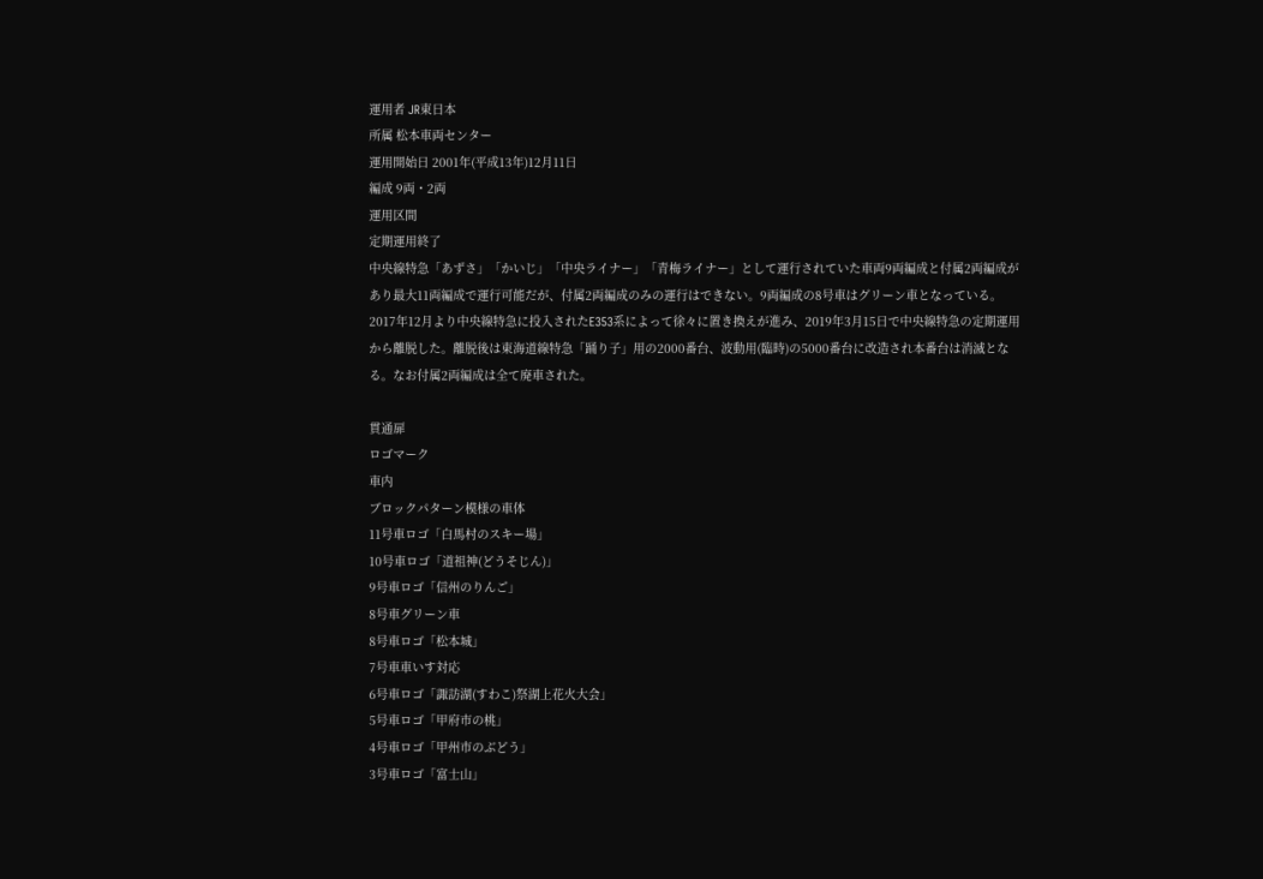運用者 JR東日本
所属 松本車両センター
運用開始日 2001年(平成13年)12月11日
編成 9両・2両
運用区間
定期運用終了
中央線特急「あずさ」「かいじ」「中央ライナー」「青梅ライナー」として運行されていた車両9両編成と付属2両編成があり最大11両編成で運行可能だが、付属2両編成のみの運行はできない。9両編成の8号車はグリーン車となっている。
2017年12月より中央線特急に投入されたE353系によって徐々に置き換えが進み、2019年3月15日で中央線特急の定期運用から離脱した。離脱後は東海道線特急「踊り子」用の2000番台、波動用(臨時)の5000番台に改造され本番台は消滅となる。なお付属2両編成は全て廃車された。

貫通扉
ロゴマーク
車内
ブロックパターン模様の車体
11号車ロゴ「白馬村のスキー場」
10号車ロゴ「道祖神(どうそじん)」
9号車ロゴ「信州のりんご」
8号車グリーン車
8号車ロゴ「松本城」
7号車車いす対応
6号車ロゴ「諏訪湖(すわこ)祭湖上花火大会」
5号車ロゴ「甲府市の桃」
4号車ロゴ「甲州市のぶどう」
3号車ロゴ「富士山」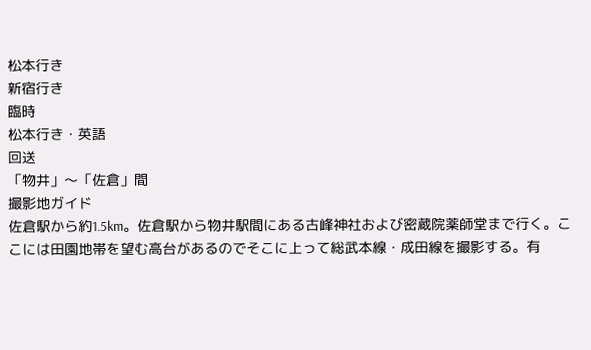松本行き
新宿行き
臨時
松本行き・英語
回送
「物井」〜「佐倉」間
撮影地ガイド
佐倉駅から約1.5km。佐倉駅から物井駅間にある古峰神社および密蔵院薬師堂まで行く。ここには田園地帯を望む高台があるのでそこに上って総武本線・成田線を撮影する。有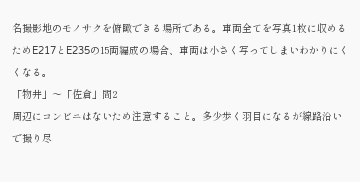名撮影地のモノサクを俯瞰できる場所である。車両全てを写真1枚に収めるためE217とE235の15両編成の場合、車両は小さく写ってしまいわかりにくくなる。
「物井」〜「佐倉」間2
周辺にコンビニはないため注意すること。多少歩く羽目になるが線路沿いで撮り尽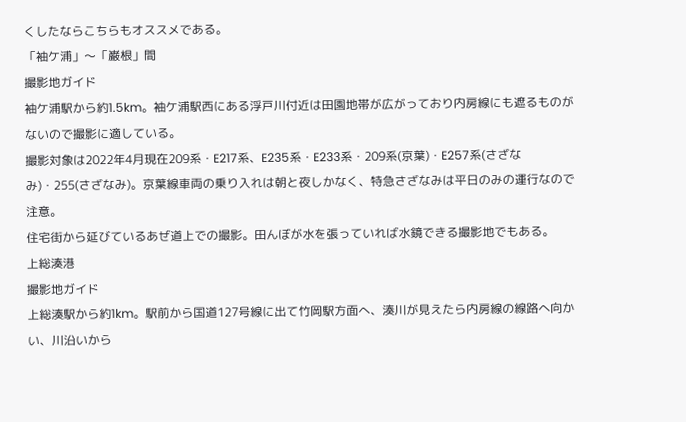くしたならこちらもオススメである。
「袖ケ浦」〜「巌根」間
撮影地ガイド
袖ケ浦駅から約1.5km。袖ケ浦駅西にある浮戸川付近は田園地帯が広がっており内房線にも遮るものがないので撮影に適している。
撮影対象は2022年4月現在209系・E217系、E235系・E233系・209系(京葉)・E257系(さざなみ)・255(さざなみ)。京葉線車両の乗り入れは朝と夜しかなく、特急さざなみは平日のみの運行なので注意。
住宅街から延びているあぜ道上での撮影。田んぼが水を張っていれば水鏡できる撮影地でもある。
上総湊港
撮影地ガイド
上総湊駅から約1km。駅前から国道127号線に出て竹岡駅方面へ、湊川が見えたら内房線の線路へ向かい、川沿いから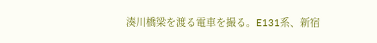湊川橋梁を渡る電車を撮る。E131系、新宿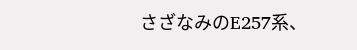さざなみのE257系、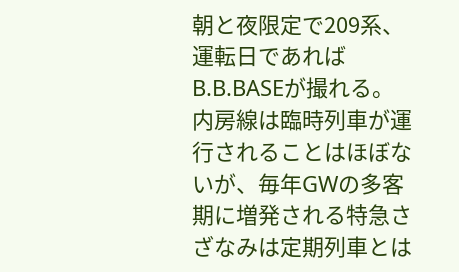朝と夜限定で209系、運転日であればB.B.BASEが撮れる。
内房線は臨時列車が運行されることはほぼないが、毎年GWの多客期に増発される特急さざなみは定期列車とは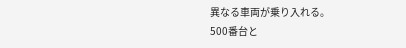異なる車両が乗り入れる。
500番台と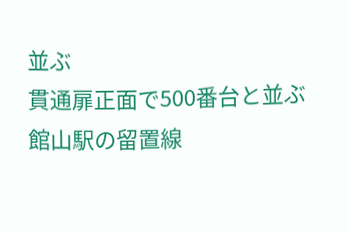並ぶ
貫通扉正面で500番台と並ぶ
館山駅の留置線